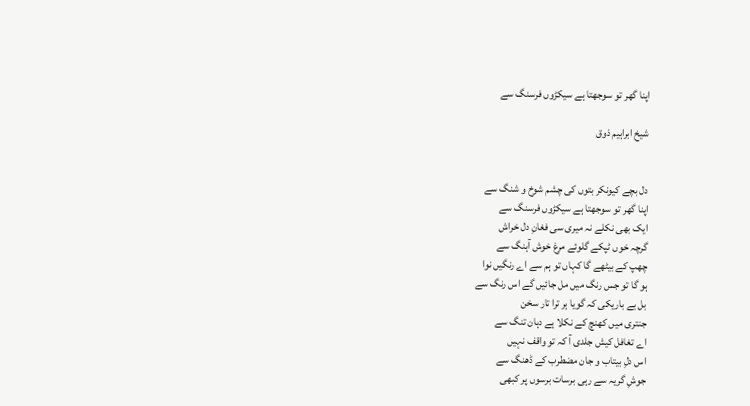اپنا گھر تو سوجھتا ہے سیکڑوں فرسنگ سے

شیخ ابراہیم ذوق


دل بچے کیونکر بتوں کی چشم شوخ و شنگ سے
اپنا گھر تو سوجھتا ہے سیکڑوں فرسنگ سے
ایک بھی نکلے نہ میری سی فغانِ دل خراش
گرچہ خوں ٹپکے گلوئے مرغ خوش آہنگ سے
چھپ کے بیٹھے گا کہاں تو ہم سے اے رنگیں نوا
ہو گا تو جس رنگ میں مل جائیں گے اس رنگ سے
بل بے باریکی کہ گویا ہر ترا تار سخن
جنتری میں کھنچ کے نکلا ہے دہان تنگ سے
اے تغافل کیش جلدی آ کہ تو واقف نہیں
اس دلِ بیتاب و جان مضطرب کے ڈھنگ سے
جوشِ گریہ سے رہی برسات برسوں پر کبھی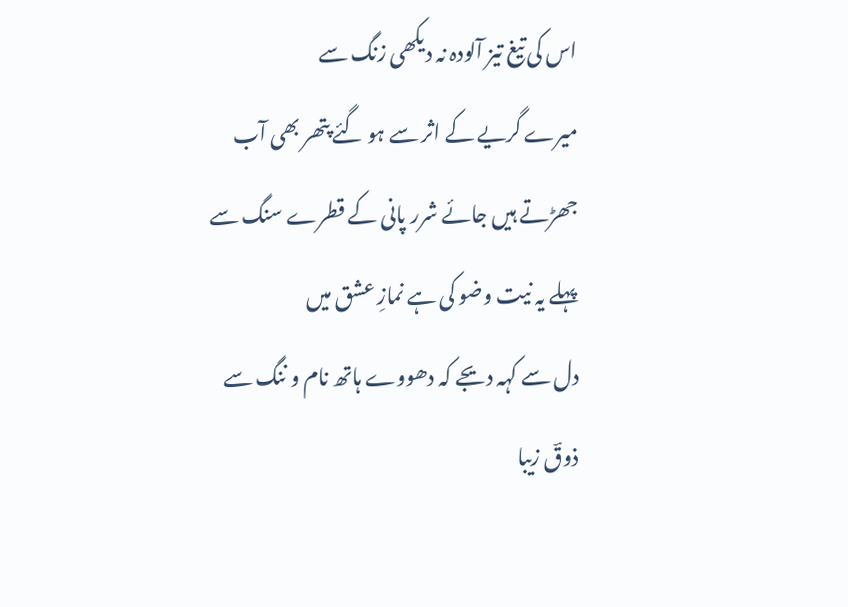اس کی تیغ تیز آلودہ نہ دیکھی زنگ سے
میرے گریے کے اثر سے ہو گئے پتھر بھی آب
جھڑتے ہیں جائے شرر پانی کے قطرے سنگ سے
پہلے یہ نیت وضو کی ہے نمازِ عشق میں
دل سے کہہ دیجے کہ دھووے ہاتھ نام و ننگ سے
ذوقؔ زیبا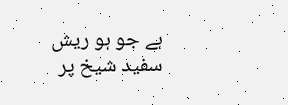ہے جو ہو ریش سفید شیخ پر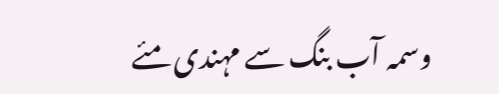وسمہ آب بنگ سے مہندی مئے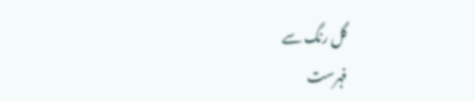گل رنگ سے
فہرست